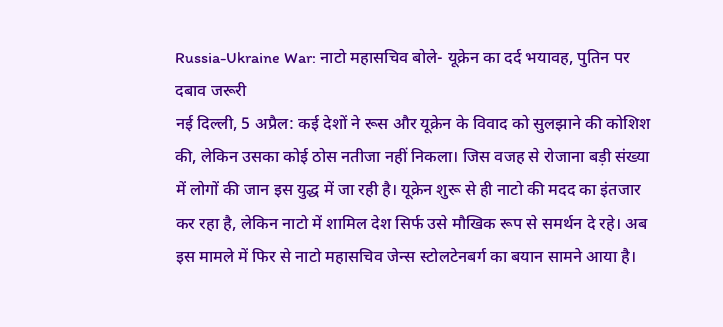Russia-Ukraine War: नाटो महासचिव बोले- यूक्रेन का दर्द भयावह, पुतिन पर दबाव जरूरी
नई दिल्ली, 5 अप्रैल: कई देशों ने रूस और यूक्रेन के विवाद को सुलझाने की कोशिश की, लेकिन उसका कोई ठोस नतीजा नहीं निकला। जिस वजह से रोजाना बड़ी संख्या में लोगों की जान इस युद्ध में जा रही है। यूक्रेन शुरू से ही नाटो की मदद का इंतजार कर रहा है, लेकिन नाटो में शामिल देश सिर्फ उसे मौखिक रूप से समर्थन दे रहे। अब इस मामले में फिर से नाटो महासचिव जेन्स स्टोलटेनबर्ग का बयान सामने आया है।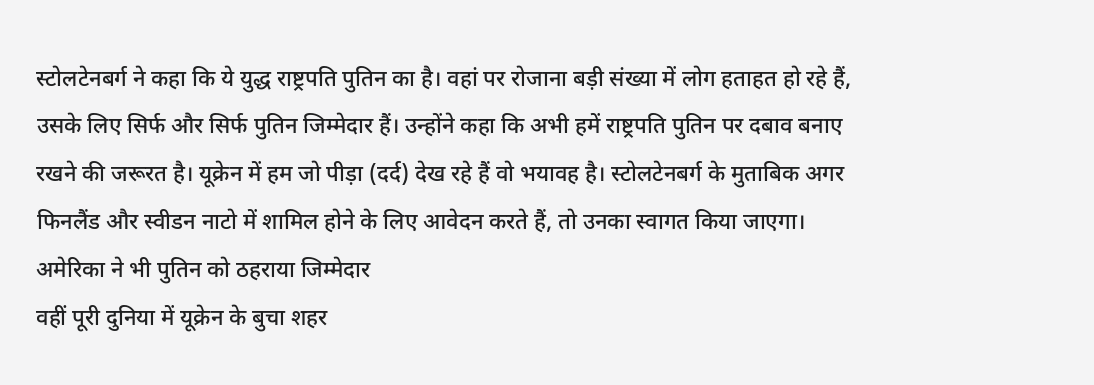स्टोलटेनबर्ग ने कहा कि ये युद्ध राष्ट्रपति पुतिन का है। वहां पर रोजाना बड़ी संख्या में लोग हताहत हो रहे हैं, उसके लिए सिर्फ और सिर्फ पुतिन जिम्मेदार हैं। उन्होंने कहा कि अभी हमें राष्ट्रपति पुतिन पर दबाव बनाए रखने की जरूरत है। यूक्रेन में हम जो पीड़ा (दर्द) देख रहे हैं वो भयावह है। स्टोलटेनबर्ग के मुताबिक अगर फिनलैंड और स्वीडन नाटो में शामिल होने के लिए आवेदन करते हैं, तो उनका स्वागत किया जाएगा।
अमेरिका ने भी पुतिन को ठहराया जिम्मेदार
वहीं पूरी दुनिया में यूक्रेन के बुचा शहर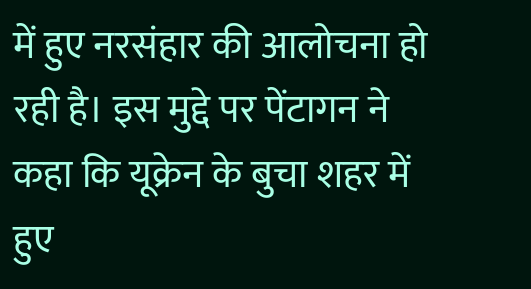में हुए नरसंहार की आलोचना हो रही है। इस मुद्दे पर पेंटागन ने कहा कि यूक्रेन के बुचा शहर में हुए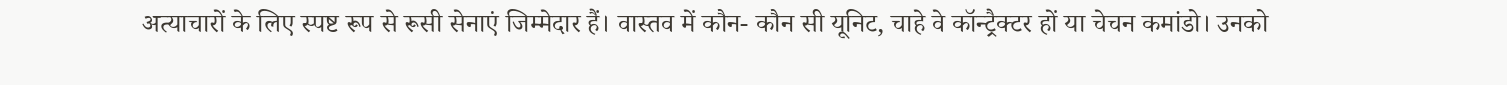अत्याचारों के लिए स्पष्ट रूप से रूसी सेनाएं जिम्मेदार हैं। वास्तव में कौन- कौन सी यूनिट, चाहे वे कॉन्ट्रैक्टर हों या चेचन कमांडो। उनको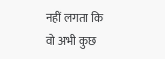नहीं लगता कि वो अभी कुछ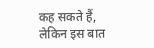कह सकते हैं, लेकिन इस बात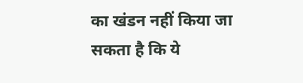का खंडन नहीं किया जा सकता है कि ये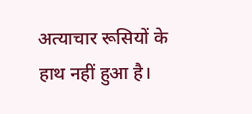अत्याचार रूसियों के हाथ नहीं हुआ है।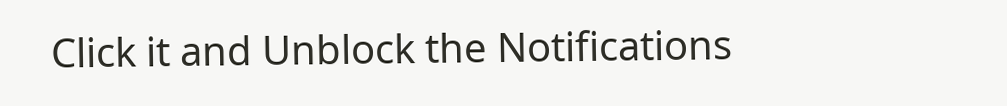Click it and Unblock the Notifications